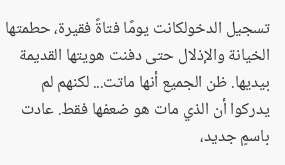تسجيل الدخولكانت يومًا فتاةً فقيرة، حطمتها الخيانة والإذلال حتى دفنت هويتها القديمة بيديها. ظن الجميع أنها ماتت... لكنهم لم يدركوا أن الذي مات هو ضعفها فقط. عادت باسمٍ جديد،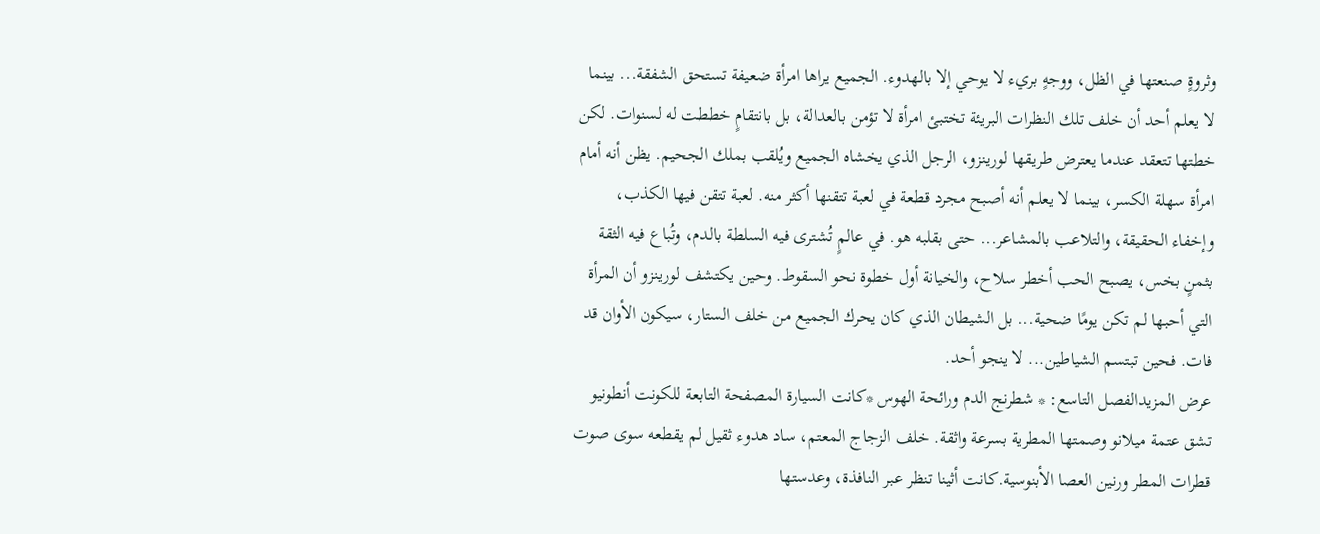وثروةٍ صنعتها في الظل، ووجهٍ بريء لا يوحي إلا بالهدوء. الجميع يراها امرأة ضعيفة تستحق الشفقة... بينما لا يعلم أحد أن خلف تلك النظرات البريئة تختبئ امرأة لا تؤمن بالعدالة، بل بانتقامٍ خططت له لسنوات. لكن خطتها تتعقد عندما يعترض طريقها لورينزو، الرجل الذي يخشاه الجميع ويُلقب بملك الجحيم. يظن أنه أمام امرأة سهلة الكسر، بينما لا يعلم أنه أصبح مجرد قطعة في لعبة تتقنها أكثر منه. لعبة تتقن فيها الكذب، وإخفاء الحقيقة، والتلاعب بالمشاعر... حتى بقلبه هو. في عالمٍ تُشترى فيه السلطة بالدم، وتُباع فيه الثقة بثمنٍ بخس، يصبح الحب أخطر سلاح، والخيانة أول خطوة نحو السقوط. وحين يكتشف لورينزو أن المرأة التي أحبها لم تكن يومًا ضحية... بل الشيطان الذي كان يحرك الجميع من خلف الستار، سيكون الأوان قد فات. فحين تبتسم الشياطين... لا ينجو أحد.
عرض المزيدالفصل التاسع: * شطرنج الدم ورائحة الهوس *كانت السيارة المصفحة التابعة للكونت أنطونيو تشق عتمة ميلانو وصمتها المطرية بسرعة واثقة. خلف الزجاج المعتم، ساد هدوء ثقيل لم يقطعه سوى صوت قطرات المطر ورنين العصا الأبنوسية.كانت أثينا تنظر عبر النافذة، وعدستها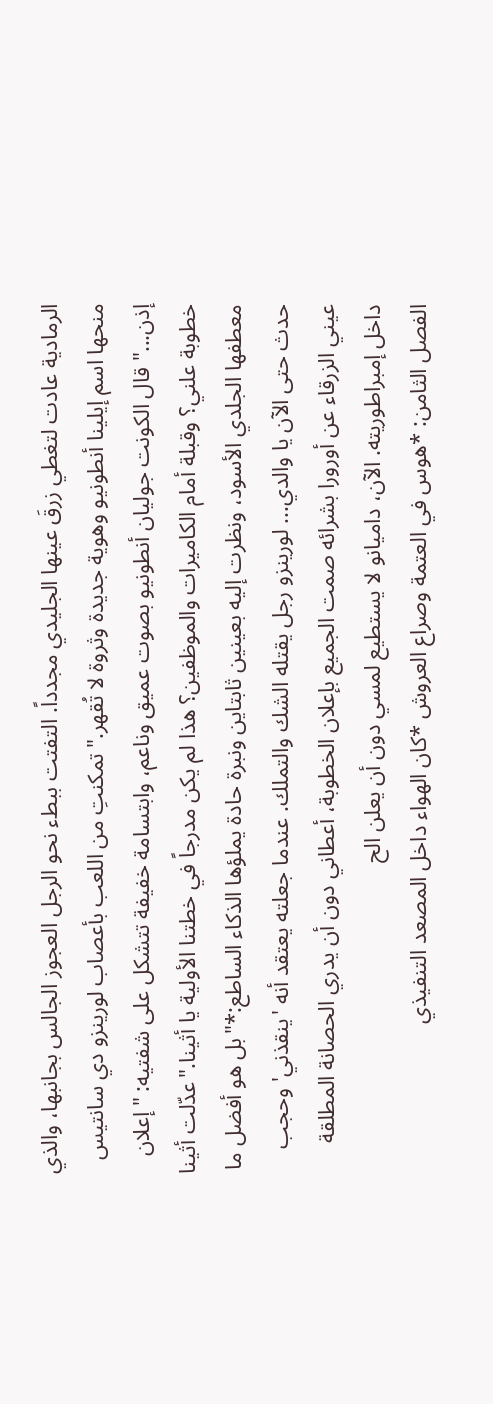الرمادية عادت لتغطي زرقَ عينها الجليدي مجدداً. التفتت ببطء نحو الرجل العجوز الجالس بجانبها، والذي منحها اسم إيلينا أنطونيو وهوية جديدة وثروة لا تُقهر."تمكنتِ من اللعب بأعصاب لورينزو دي سانتيس إذن..." قال الكونت جوليان أنطونيو بصوت عميق وناعم، وابتسامة خفيفة تتشكل على شفتيه: "إعلان خطوبة علني؟ وقبلة أمام الكاميرات والموظفين؟ هذا لم يكن مدرجاً في خطتنا الأولية يا أثينا."عدّلت أثينا معطفها الجلدي الأسود، ونظرت إليه بعينين ثابتاين ونبرة حادة يملؤها الذكاء الساطع:*"بل هو أفضل ما حدث حتى الآن يا والدي... لورينزو رجل يقتله الشك والتملك. عندما جعلته يعتقد أنه 'ينقذني' وحجب عيني الزرقاء عن أورورا بشرائه صمت الجميع بإعلان الخطوبة، أعطاني دون أن يدري الحصانة المطلقة داخل إمبراطوريته. الآن، داميانو لا يستطيع لمسي دون أن يعلن الح
الفصل الثامن: *هوس في العتمة وصراع العروش *كان الهواء داخل المصعد التنفيذي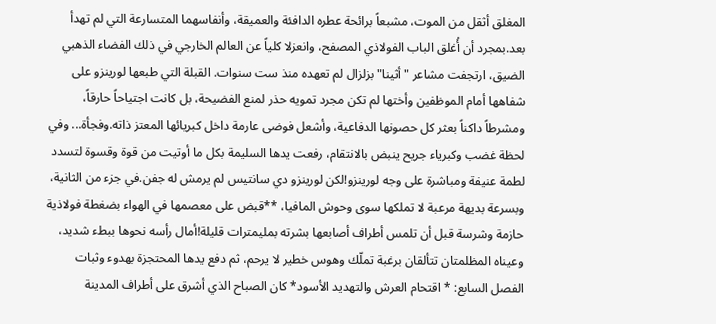المغلق أثقل من الموت، مشبعاً برائحة عطره الدافئة والعميقة، وأنفاسهما المتسارعة التي لم تهدأ بعد.بمجرد أن أُغلق الباب الفولاذي المصفح، وانعزلا كلياً عن العالم الخارجي في ذلك الفضاء الذهبي الضيق، ارتجفت مشاعر "أثينا" بزلزال لم تعهده منذ ست سنوات. القبلة التي طبعها لورينزو على شفاهها أمام الموظفين وأختها لم تكن مجرد تمويه حذر لمنع الفضيحة، بل كانت اجتياحاً حارقاً، ومشرطاً داكناً بعثر كل حصونها الدفاعية، وأشعل فوضى عارمة داخل كبريائها المعتز ذاته.وفجأة... وفي لحظة غضب وكبرياء جريح ينبض بالانتقام، رفعت يدها السليمة بكل ما أوتيت من قوة وقسوة لتسدد لطمة عنيفة ومباشرة على وجه لورينزو!لكن لورينزو دي سانتيس لم يرمش له جفن.في جزء من الثانية، وبسرعة بديهة مرعبة لا تملكها سوى وحوش المافيا، **قبض على معصمها في الهواء بضغطة فولاذية حازمة وشرسة قبل أن تلمس أطراف أصابعها بشرته بمليمترات قليلة!أمال رأسه نحوها ببطء شديد، وعيناه المظلمتان تتألقان برغبة تملّك وهوس خطير لا يرحم، ثم دفع يدها المحتجزة بهدوء وثبات
الفصل السابع: * اقتحام العرش والتهديد الأسود* كان الصباح الذي أشرق على أطراف المدينة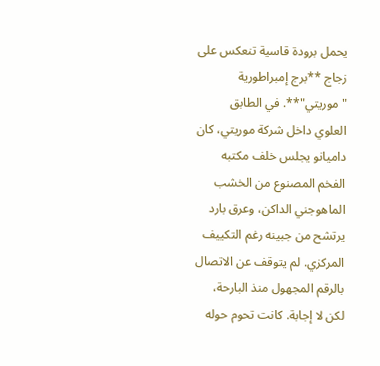يحمل برودة قاسية تنعكس على زجاج **برج إمبراطورية "موريتي"**. في الطابق العلوي داخل شركة موريتي، كان داميانو يجلس خلف مكتبه الفخم المصنوع من الخشب الماهوجني الداكن، وعرق بارد يرتشح من جبينه رغم التكييف المركزي. لم يتوقف عن الاتصال بالرقم المجهول منذ البارحة، لكن لا إجابة. كانت تحوم حوله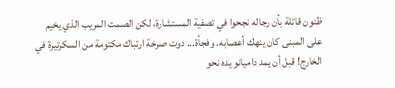ظنون قاتلة بأن رجاله نجحوا في تصفية المستشارة، لكن الصمت المريب الذي يخيم على المبنى كان ينهك أعصابه. وفجأة... دوت صرخة ارتباك مكتومة من السكرتيرة في الخارج! قبل أن يمد داميانو يده نحو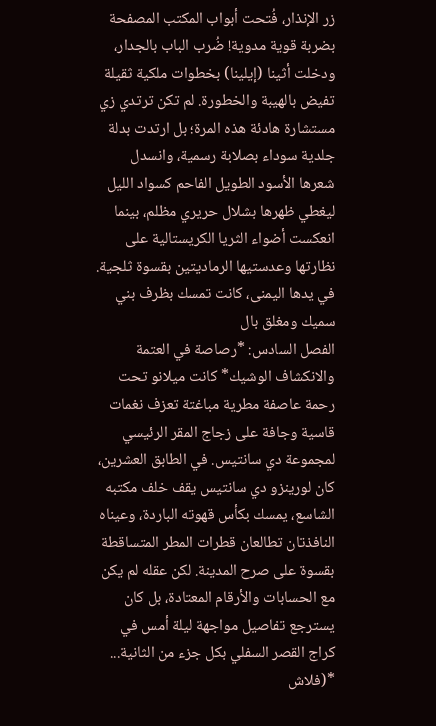زر الإنذار، فُتحت أبواب المكتب المصفحة بضربة قوية مدوية! ضُرب الباب بالجدار، ودخلت أثينا (إيلينا) بخطوات ملكية ثقيلة تفيض بالهيبة والخطورة. لم تكن ترتدي زي مستشارة هادئة هذه المرة؛ بل ارتدت بدلة جلدية سوداء بصلابة رسمية، وانسدل شعرها الأسود الطويل الفاحم كسواد الليل ليغطي ظهرها بشلال حريري مظلم، بينما انعكست أضواء الثريا الكريستالية على نظارتها وعدستيها الرماديتين بقسوة ثلجية. في يدها اليمنى، كانت تمسك بظرف بني سميك ومغلق بال
الفصل السادس: *رصاصة في العتمة والانكشاف الوشيك* كانت ميلانو تحت رحمة عاصفة مطرية مباغتة تعزف نغمات قاسية وجافة على زجاج المقر الرئيسي لمجموعة دي سانتيس. في الطابق العشرين، كان لورينزو دي سانتيس يقف خلف مكتبه الشاسع، يمسك بكأس قهوته الباردة، وعيناه النافذتان تطالعان قطرات المطر المتساقطة بقسوة على صرح المدينة. لكن عقله لم يكن مع الحسابات والأرقام المعتادة، بل كان يسترجع تفاصيل مواجهة ليلة أمس في كراج القصر السفلي بكل جزء من الثانية... *(فلاش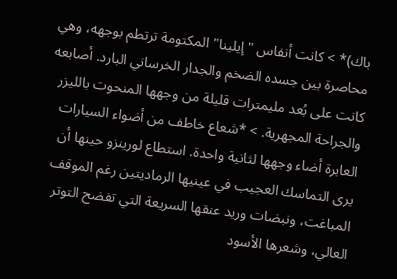باك)* > كانت أنفاس "إيلينا" المكتومة ترتطم بوجهه، وهي محاصرة بين جسده الضخم والجدار الخرساني البارد. أصابعه كانت على بُعد مليمترات قليلة من وجهها المنحوت بالليزر والجراحة المجهرية. > *شعاع خاطف من أضواء السيارات العابرة أضاء وجهها لثانية واحدة. استطاع لورينزو حينها أن يرى التماسك العجيب في عينيها الرماديتين رغم الموقف المباغت، ونبضات وريد عنقها السريعة التي تفضح التوتر العالي، وشعرها الأسود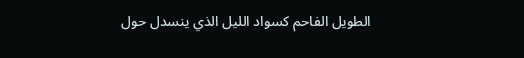الطويل الفاحم كسواد الليل الذي ينسدل حول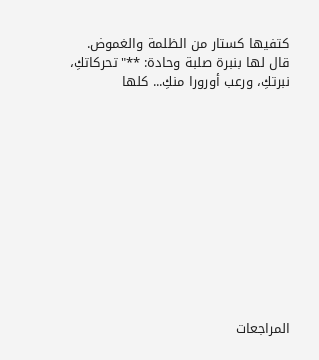كتفيها كستار من الظلمة والغموض. قال لها بنبرة صلبة وحادة: **"تحركاتكِ، نبرتكِ، ورعب أورورا منكِ... كلها












المراجعات